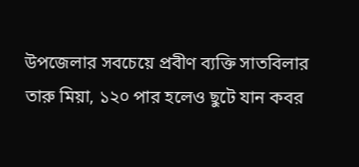উপজেলার সবচেয়ে প্রবীণ ব্যক্তি সাতবিলার তারু মিয়া, ১২০ পার হলেও ছুটে যান কবর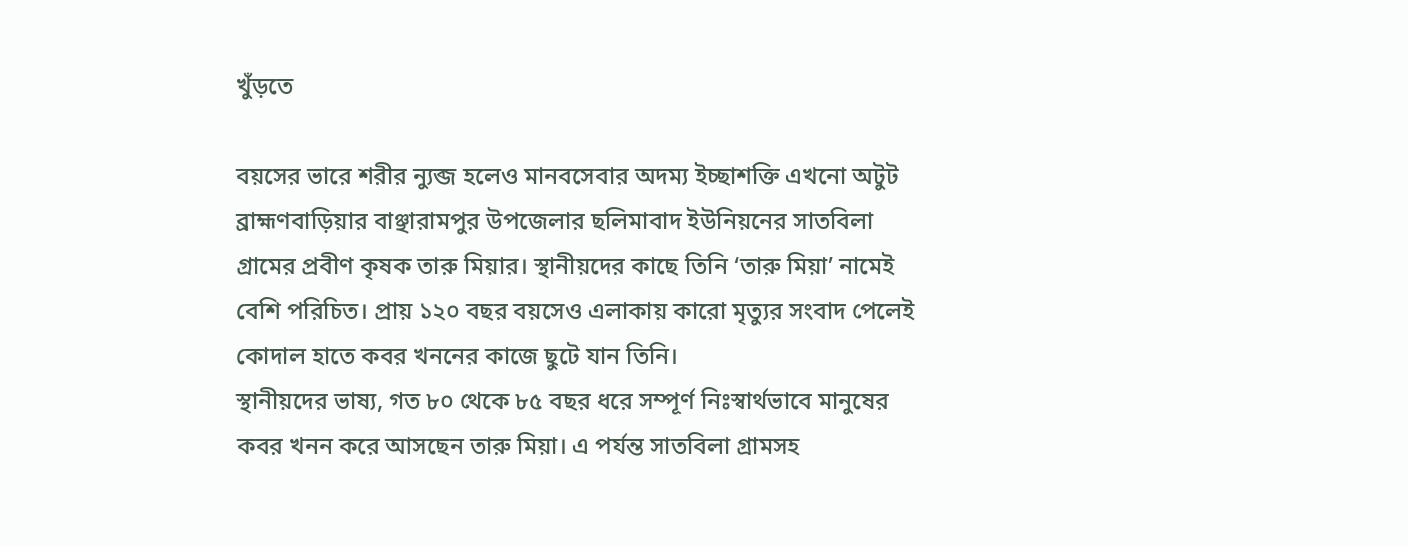খুঁড়তে

বয়সের ভারে শরীর ন্যুব্জ হলেও মানবসেবার অদম্য ইচ্ছাশক্তি এখনো অটুট ব্রাহ্মণবাড়িয়ার বাঞ্ছারামপুর উপজেলার ছলিমাবাদ ইউনিয়নের সাতবিলা গ্রামের প্রবীণ কৃষক তারু মিয়ার। স্থানীয়দের কাছে তিনি ‘তারু মিয়া’ নামেই বেশি পরিচিত। প্রায় ১২০ বছর বয়সেও এলাকায় কারো মৃত্যুর সংবাদ পেলেই কোদাল হাতে কবর খননের কাজে ছুটে যান তিনি।
স্থানীয়দের ভাষ্য, গত ৮০ থেকে ৮৫ বছর ধরে সম্পূর্ণ নিঃস্বার্থভাবে মানুষের কবর খনন করে আসছেন তারু মিয়া। এ পর্যন্ত সাতবিলা গ্রামসহ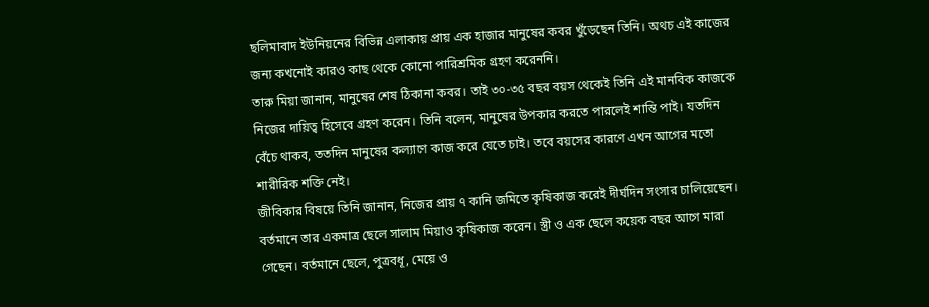ছলিমাবাদ ইউনিয়নের বিভিন্ন এলাকায় প্রায় এক হাজার মানুষের কবর খুঁড়েছেন তিনি। অথচ এই কাজের জন্য কখনোই কারও কাছ থেকে কোনো পারিশ্রমিক গ্রহণ করেননি।
তারু মিয়া জানান, মানুষের শেষ ঠিকানা কবর। তাই ৩০-৩৫ বছর বয়স থেকেই তিনি এই মানবিক কাজকে নিজের দায়িত্ব হিসেবে গ্রহণ করেন। তিনি বলেন, মানুষের উপকার করতে পারলেই শান্তি পাই। যতদিন বেঁচে থাকব, ততদিন মানুষের কল্যাণে কাজ করে যেতে চাই। তবে বয়সের কারণে এখন আগের মতো শারীরিক শক্তি নেই।
জীবিকার বিষয়ে তিনি জানান, নিজের প্রায় ৭ কানি জমিতে কৃষিকাজ করেই দীর্ঘদিন সংসার চালিয়েছেন। বর্তমানে তার একমাত্র ছেলে সালাম মিয়াও কৃষিকাজ করেন। স্ত্রী ও এক ছেলে কয়েক বছর আগে মারা গেছেন। বর্তমানে ছেলে, পুত্রবধূ, মেয়ে ও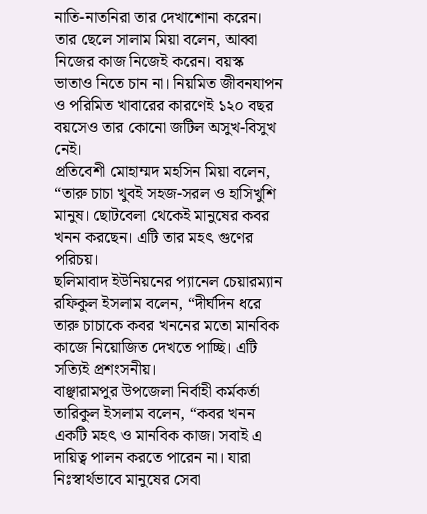নাতি-নাতনিরা তার দেখাশোনা করেন।
তার ছেলে সালাম মিয়া বলেন, আব্বা নিজের কাজ নিজেই করেন। বয়স্ক ভাতাও নিতে চান না। নিয়মিত জীবনযাপন ও পরিমিত খাবারের কারণেই ১২০ বছর বয়সেও তার কোনো জটিল অসুখ-বিসুখ নেই।
প্রতিবেশী মোহাম্মদ মহসিন মিয়া বলেন, “তারু চাচা খুবই সহজ-সরল ও হাসিখুশি মানুষ। ছোটবেলা থেকেই মানুষের কবর খনন করছেন। এটি তার মহৎ গুণের পরিচয়।
ছলিমাবাদ ইউনিয়নের প্যানেল চেয়ারম্যান রফিকুল ইসলাম বলেন, “দীর্ঘদিন ধরে তারু চাচাকে কবর খননের মতো মানবিক কাজে নিয়োজিত দেখতে পাচ্ছি। এটি সত্যিই প্রশংসনীয়।
বাঞ্ছারামপুর উপজেলা নির্বাহী কর্মকর্তা তারিকুল ইসলাম বলেন, “কবর খনন একটি মহৎ ও মানবিক কাজ। সবাই এ দায়িত্ব পালন করতে পারেন না। যারা নিঃস্বার্থভাবে মানুষের সেবা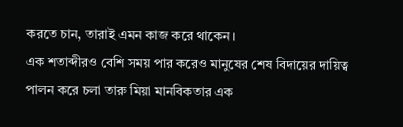করতে চান, তারাই এমন কাজ করে থাকেন।
এক শতাব্দীরও বেশি সময় পার করেও মানুষের শেষ বিদায়ের দায়িত্ব পালন করে চলা তারু মিয়া মানবিকতার এক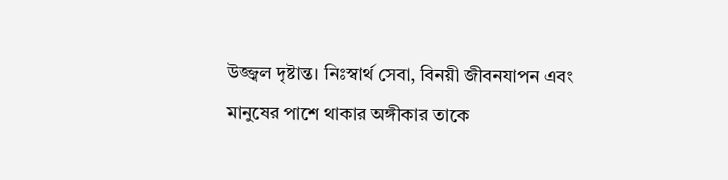উজ্জ্বল দৃষ্টান্ত। নিঃস্বার্থ সেবা, বিনয়ী জীবনযাপন এবং মানুষের পাশে থাকার অঙ্গীকার তাকে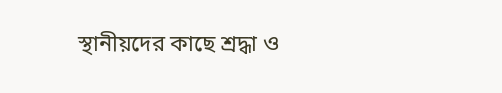স্থানীয়দের কাছে শ্রদ্ধা ও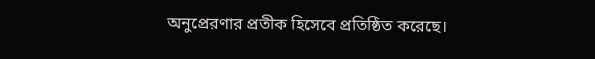অনুপ্রেরণার প্রতীক হিসেবে প্রতিষ্ঠিত করেছে।